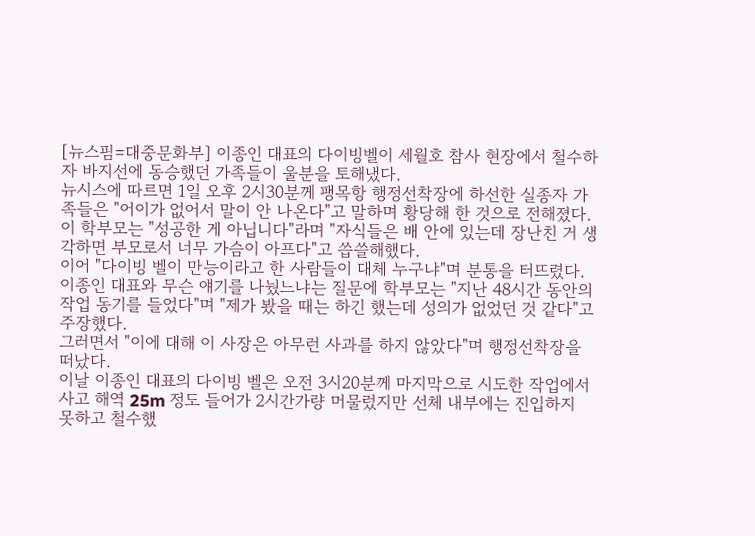[뉴스핌=대중문화부] 이종인 대표의 다이빙벨이 세월호 참사 현장에서 철수하자 바지선에 동승했던 가족들이 울분을 토해냈다.
뉴시스에 따르면 1일 오후 2시30분께 팽목항 행정선착장에 하선한 실종자 가족들은 "어이가 없어서 말이 안 나온다"고 말하며 황당해 한 것으로 전해졌다.
이 학부모는 "성공한 게 아닙니다"라며 "자식들은 배 안에 있는데 장난친 거 생각하면 부모로서 너무 가슴이 아프다"고 씁쓸해했다.
이어 "다이빙 벨이 만능이라고 한 사람들이 대체 누구냐"며 분통을 터뜨렸다.
이종인 대표와 무슨 얘기를 나눴느냐는 질문에 학부모는 "지난 48시간 동안의 작업 동기를 들었다"며 "제가 봤을 때는 하긴 했는데 성의가 없었던 것 같다"고 주장했다.
그러면서 "이에 대해 이 사장은 아무런 사과를 하지 않았다"며 행정선착장을 떠났다.
이날 이종인 대표의 다이빙 벨은 오전 3시20분께 마지막으로 시도한 작업에서 사고 해역 25m 정도 들어가 2시간가량 머물렀지만 선체 내부에는 진입하지 못하고 철수했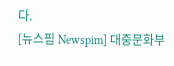다.
[뉴스핌 Newspim] 대중문화부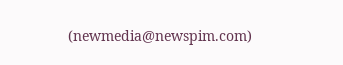(newmedia@newspim.com)